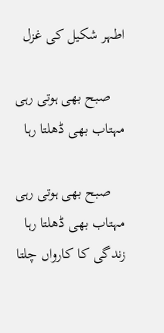اطہر شکیل کی غزل

    صبح بھی ہوتی رہی مہتاب بھی ڈھلتا رہا

    صبح بھی ہوتی رہی مہتاب بھی ڈھلتا رہا زندگی کا کارواں چلتا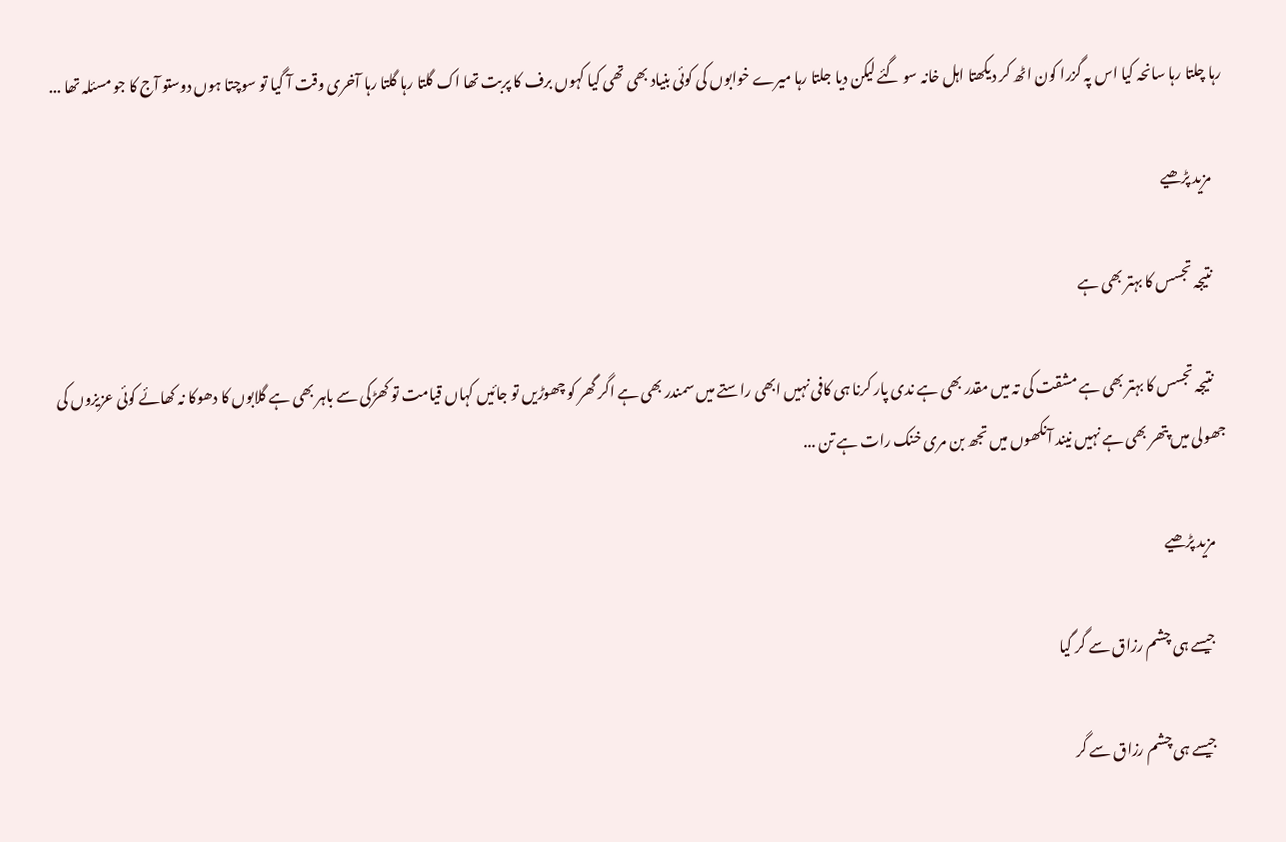رہا چلتا رہا سانحہ کیا اس پہ گزرا کون اٹھ کر دیکھتا اہل خانہ سو گئے لیکن دیا جلتا رہا میرے خوابوں کی کوئی بنیاد بھی تھی کیا کہوں برف کا پربت تھا اک گلتا رہا گلتا رہا آخری وقت آ گیا تو سوچتا ہوں دوستو آج کا جو مسئلہ تھا ...

    مزید پڑھیے

    نتیجہ تجسس کا بہتر بھی ہے

    نتیجہ تجسس کا بہتر بھی ہے مشقت کی تہ میں مقدر بھی ہے ندی پار کرنا ہی کافی نہیں ابھی راستے میں سمندر بھی ہے اگر گھر کو چھوڑیں تو جائیں کہاں قیامت تو کھڑکی سے باہر بھی ہے گلابوں کا دھوکا نہ کھائے کوئی عزیزوں کی جھولی میں پتھر بھی ہے نہیں نیند آنکھوں میں تجھ بن مری خنک رات ہے تن ...

    مزید پڑھیے

    جیسے ہی چشم رزاق سے گر گیا

    جیسے ہی چشم رزاق سے گر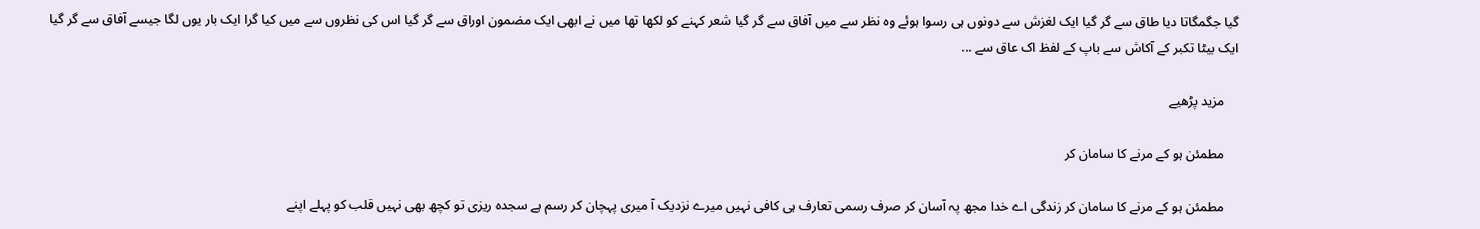گیا جگمگاتا دیا طاق سے گر گیا ایک لغزش سے دونوں ہی رسوا ہوئے وہ نظر سے میں آفاق سے گر گیا شعر کہنے کو لکھا تھا میں نے ابھی ایک مضمون اوراق سے گر گیا اس کی نظروں سے میں کیا گرا ایک بار یوں لگا جیسے آفاق سے گر گیا ایک بیٹا تکبر کے آکاش سے باپ کے لفظ اک عاق سے ...

    مزید پڑھیے

    مطمئن ہو کے مرنے کا سامان کر

    مطمئن ہو کے مرنے کا سامان کر زندگی اے خدا مجھ پہ آسان کر صرف رسمی تعارف ہی کافی نہیں میرے نزدیک آ میری پہچان کر رسم ہے سجدہ ریزی تو کچھ بھی نہیں قلب کو پہلے اپنے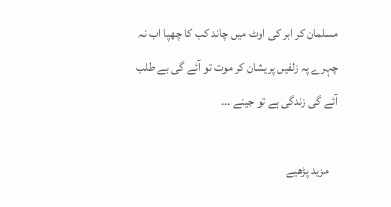مسلمان کر ابر کی اوٹ میں چاند کب کا چھپا اب نہ چہرے پہ زلفیں پریشان کر موت تو آئے گی بے طلب آئے گی زندگی ہے تو جینے ...

    مزید پڑھیے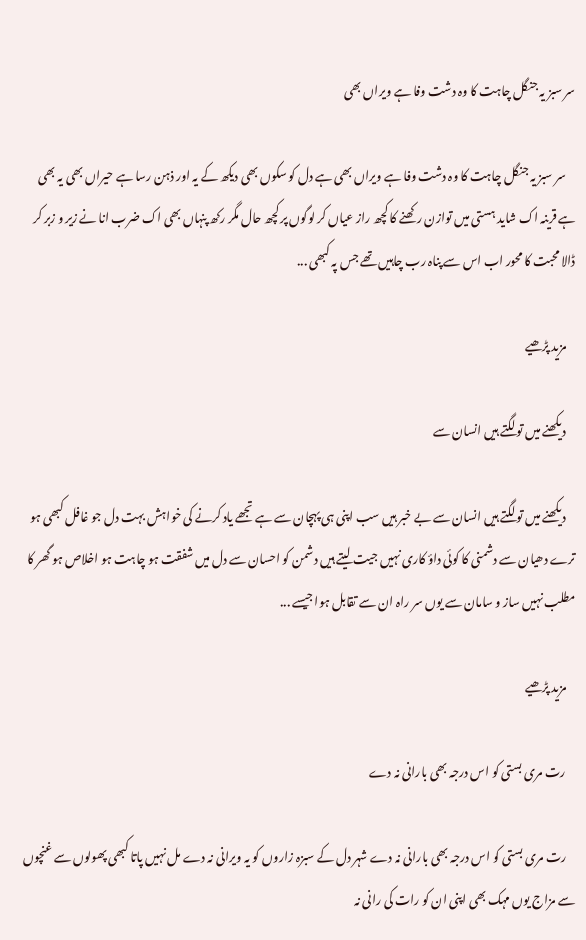سر سبز یہ جنگل چاہت کا وہ دشت وفا ہے ویراں بھی

    سر سبز یہ جنگل چاہت کا وہ دشت وفا ہے ویراں بھی ہے دل کو سکوں بھی دیکھ کے یہ اور ذہن رسا ہے حیراں بھی یہ بھی ہے قرینہ اک شاید ہستی میں توازن رکھنے کا کچھ راز عیاں کر لوگوں پر کچھ حال مگر رکھ پنہاں بھی اک ضرب انا نے زیر و زبر کر ڈالا محبت کا محور اب اس سے پناہ رب چاہیں تھے جس پہ کبھی ...

    مزید پڑھیے

    دیکھنے میں تو لگتے ہیں انسان سے

    دیکھنے میں تو لگتے ہیں انسان سے بے خبر ہیں سب اپنی ہی پہچان سے ہے تجھے یاد کرنے کی خواہش بہت دل جو غافل کبھی ہو ترے دھیان سے دشمنی کا کوئی داؤ کاری نہیں جیت لیتے ہیں دشمن کو احسان سے دل میں شفقت ہو چاہت ہو اخلاص ہو گھر کا مطلب نہیں ساز و سامان سے یوں سر راہ ان سے تقابل ہوا جیسے ...

    مزید پڑھیے

    رت مری بستی کو اس درجہ بھی بارانی نہ دے

    رت مری بستی کو اس درجہ بھی بارانی نہ دے شہر دل کے سبزہ زاروں کو یہ ویرانی نہ دے مل نہیں پاتا کبھی پھولوں سے غنچوں سے مزاج یوں مہک بھی اپنی ان کو رات کی رانی نہ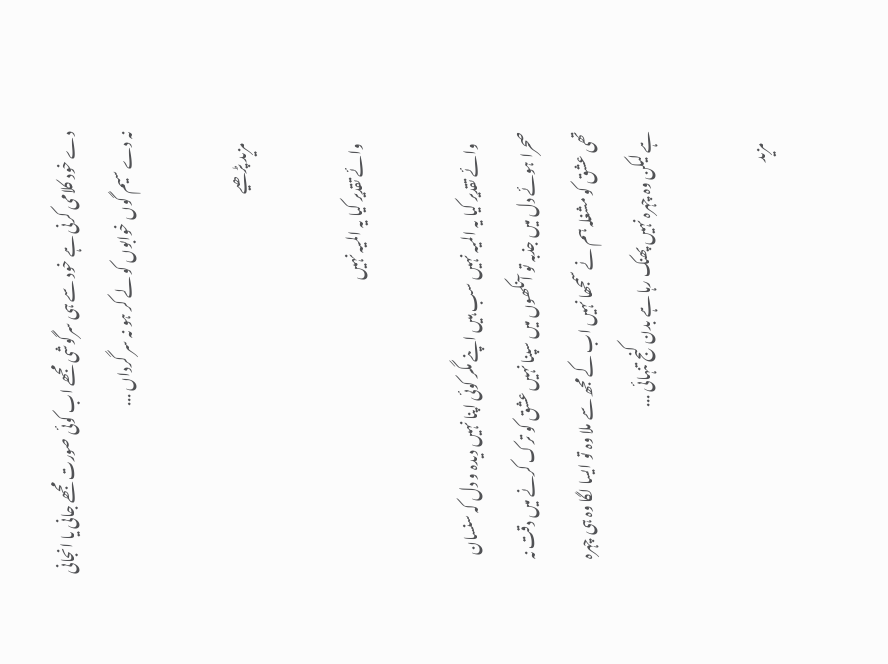دے خود کلامی کرنی ہے خود سے ہی سرگوشی مجھے اب کوئی صورت مجھے جانی یا انجانی نہ دے سیم گوں خوابوں کو لے کر ہو نہ سر گرداں ...

    مزید پڑھیے

    وائے تقدیر کیا یہ المیہ نہیں

    وائے تقدیر کیا یہ المیہ نہیں سب ہیں اپنے مگر کوئی اپنا نہیں دیدہ و دل کہ سنسان صحرا ہوئے دل میں جذبہ تو آنکھوں میں سپنا نہیں عشق کو ترک کرنے میں دقت نہ تھی عشق کو مشغلہ ہم نے سمجھا نہیں اب کے مجھ سے ملا وہ تو ایسا لگا وہ ہی چہرہ ہے لیکن وہ چہرہ نہیں پھنک رہا ہے بدن کنج تنہائی ...

    مزید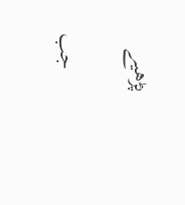پڑھیے

    جب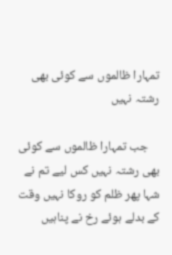تمہارا ظالموں سے کوئی بھی رشتہ نہیں

    جب تمہارا ظالموں سے کوئی بھی رشتہ نہیں کس لیے تم نے شہا پھر ظلم کو روکا نہیں وقت کے بدلے ہوئے رخ نے پناہیں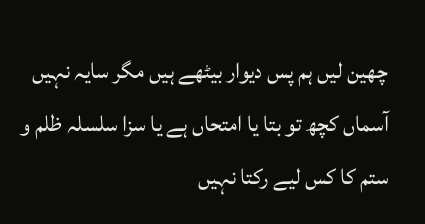چھین لیں ہم پس دیوار بیٹھے ہیں مگر سایہ نہیں آسماں کچھ تو بتا یا امتحاں ہے یا سزا سلسلہ ظلم و ستم کا کس لیے رکتا نہیں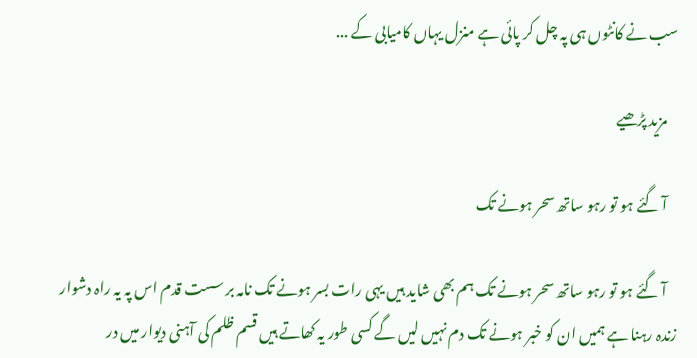سب نے کانٹوں ہی پہ چل کر پائی ہے منزل یہاں کامیابی کے ...

    مزید پڑھیے

    آ گئے ہو تو رہو ساتھ سحر ہونے تک

    آ گئے ہو تو رہو ساتھ سحر ہونے تک ہم بھی شاید ہیں یہی رات بسر ہونے تک نامہ بر سست قدم اس پہ یہ راہ دشوار زندہ رہنا ہے ہمیں ان کو خبر ہونے تک دم نہیں لیں گے کسی طور یہ کھاتے ہیں قسم ظلم کی آہنی دیوار میں در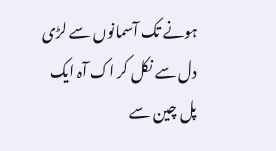ہونے تک آسمانوں سے لڑی دل سے نکل کر اک آہ ایک پل چین سے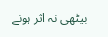بیٹھی نہ اثر ہونے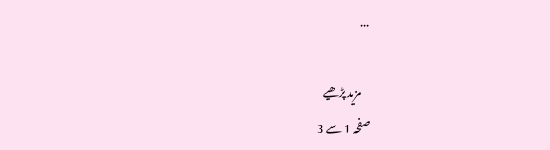...

    مزید پڑھیے
صفحہ 1 سے 3